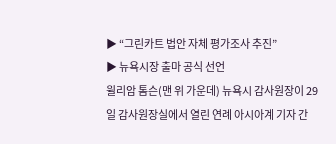▶ “그린카트 법안 자체 평가조사 추진”
▶ 뉴욕시장 출마 공식 선언
윌리암 톰슨(맨 위 가운데) 뉴욕시 감사원장이 29일 감사원장실에서 열린 연례 아시아계 기자 간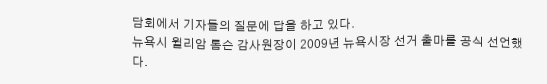담회에서 기자들의 질문에 답을 하고 있다.
뉴욕시 윌리암 톰슨 감사원장이 2009년 뉴욕시장 선거 출마를 공식 선언했다.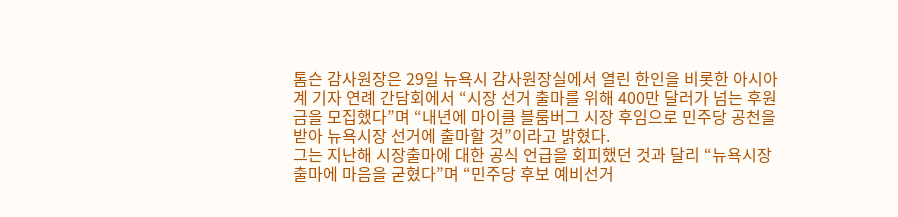톰슨 감사원장은 29일 뉴욕시 감사원장실에서 열린 한인을 비롯한 아시아계 기자 연례 간담회에서 “시장 선거 출마를 위해 400만 달러가 넘는 후원금을 모집했다”며 “내년에 마이클 블룸버그 시장 후임으로 민주당 공천을 받아 뉴욕시장 선거에 출마할 것”이라고 밝혔다.
그는 지난해 시장출마에 대한 공식 언급을 회피했던 것과 달리 “뉴욕시장 출마에 마음을 굳혔다”며 “민주당 후보 예비선거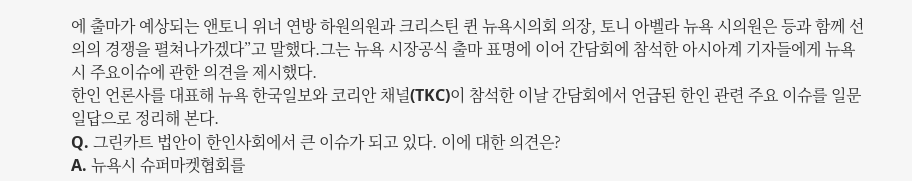에 출마가 예상되는 앤토니 위너 연방 하원의원과 크리스틴 퀸 뉴욕시의회 의장, 토니 아벨라 뉴욕 시의원은 등과 함께 선의의 경쟁을 펼쳐나가겠다”고 말했다.그는 뉴욕 시장공식 출마 표명에 이어 간담회에 참석한 아시아계 기자들에게 뉴욕시 주요이슈에 관한 의견을 제시했다.
한인 언론사를 대표해 뉴욕 한국일보와 코리안 채널(TKC)이 참석한 이날 간담회에서 언급된 한인 관련 주요 이슈를 일문일답으로 정리해 본다.
Q. 그린카트 법안이 한인사회에서 큰 이슈가 되고 있다. 이에 대한 의견은?
A. 뉴욕시 슈퍼마켓협회를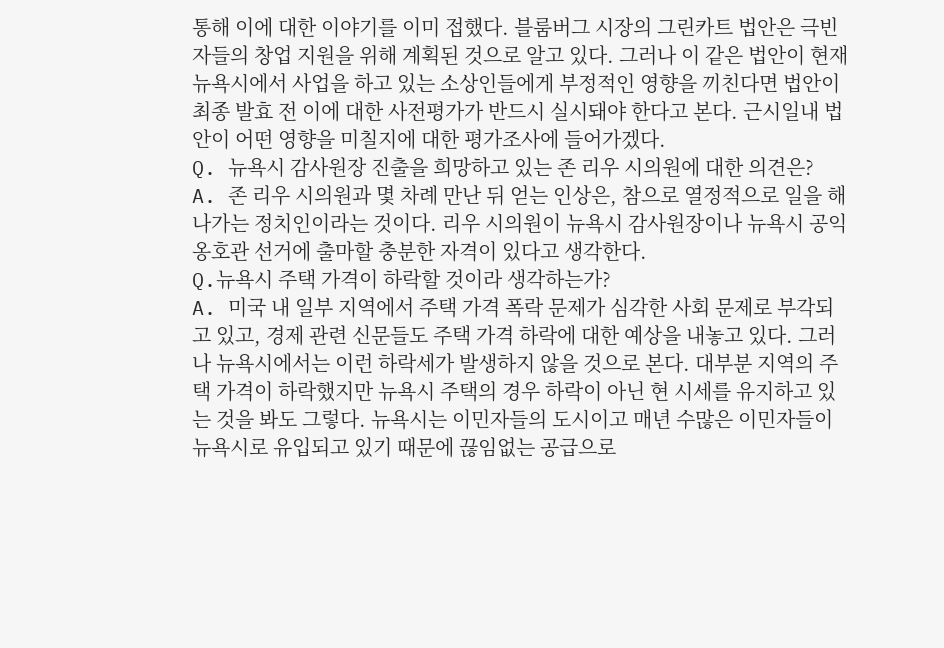통해 이에 대한 이야기를 이미 접했다. 블룸버그 시장의 그린카트 법안은 극빈자들의 창업 지원을 위해 계획된 것으로 알고 있다. 그러나 이 같은 법안이 현재뉴욕시에서 사업을 하고 있는 소상인들에게 부정적인 영향을 끼친다면 법안이 최종 발효 전 이에 대한 사전평가가 반드시 실시돼야 한다고 본다. 근시일내 법안이 어떤 영향을 미칠지에 대한 평가조사에 들어가겠다.
Q. 뉴욕시 감사원장 진출을 희망하고 있는 존 리우 시의원에 대한 의견은?
A. 존 리우 시의원과 몇 차례 만난 뒤 얻는 인상은, 참으로 열정적으로 일을 해나가는 정치인이라는 것이다. 리우 시의원이 뉴욕시 감사원장이나 뉴욕시 공익 옹호관 선거에 출마할 충분한 자격이 있다고 생각한다.
Q.뉴욕시 주택 가격이 하락할 것이라 생각하는가?
A. 미국 내 일부 지역에서 주택 가격 폭락 문제가 심각한 사회 문제로 부각되고 있고, 경제 관련 신문들도 주택 가격 하락에 대한 예상을 내놓고 있다. 그러나 뉴욕시에서는 이런 하락세가 발생하지 않을 것으로 본다. 대부분 지역의 주택 가격이 하락했지만 뉴욕시 주택의 경우 하락이 아닌 현 시세를 유지하고 있는 것을 봐도 그렇다. 뉴욕시는 이민자들의 도시이고 매년 수많은 이민자들이 뉴욕시로 유입되고 있기 때문에 끊임없는 공급으로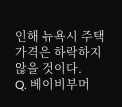인해 뉴욕시 주택 가격은 하락하지 않을 것이다.
Q. 베이비부머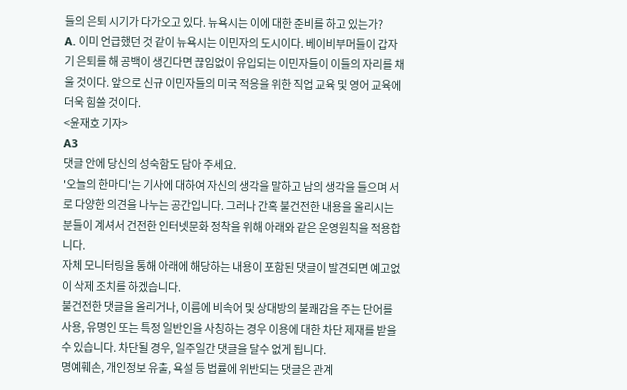들의 은퇴 시기가 다가오고 있다. 뉴욕시는 이에 대한 준비를 하고 있는가?
A. 이미 언급했던 것 같이 뉴욕시는 이민자의 도시이다. 베이비부머들이 갑자기 은퇴를 해 공백이 생긴다면 끊임없이 유입되는 이민자들이 이들의 자리를 채울 것이다. 앞으로 신규 이민자들의 미국 적응을 위한 직업 교육 및 영어 교육에 더욱 힘쓸 것이다.
<윤재호 기자>
A3
댓글 안에 당신의 성숙함도 담아 주세요.
'오늘의 한마디'는 기사에 대하여 자신의 생각을 말하고 남의 생각을 들으며 서로 다양한 의견을 나누는 공간입니다. 그러나 간혹 불건전한 내용을 올리시는 분들이 계셔서 건전한 인터넷문화 정착을 위해 아래와 같은 운영원칙을 적용합니다.
자체 모니터링을 통해 아래에 해당하는 내용이 포함된 댓글이 발견되면 예고없이 삭제 조치를 하겠습니다.
불건전한 댓글을 올리거나, 이름에 비속어 및 상대방의 불쾌감을 주는 단어를 사용, 유명인 또는 특정 일반인을 사칭하는 경우 이용에 대한 차단 제재를 받을 수 있습니다. 차단될 경우, 일주일간 댓글을 달수 없게 됩니다.
명예훼손, 개인정보 유출, 욕설 등 법률에 위반되는 댓글은 관계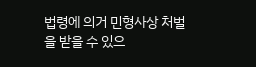법령에 의거 민형사상 처벌을 받을 수 있으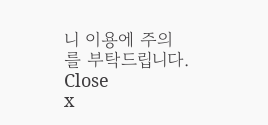니 이용에 주의를 부탁드립니다.
Close
x